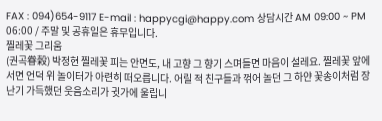FAX : 094)654-9117 E-mail : happycgi@happy.com 상담시간 AM 09:00 ~ PM 06:00 / 주말 및 공휴일은 휴무입니다.
찔레꽃 그리움
(권곡眷榖) 박정현 찔레꽃 피는 안면도, 내 고향 그 향기 스며들면 마음이 설레요. 찔레꽃 앞에 서면 언덕 위 놀이터가 아련히 떠오릅니다. 어릴 적 친구들과 꺾어 놀던 그 하얀 꽃송이처럼 장난기 가득했던 웃음소리가 귓가에 울립니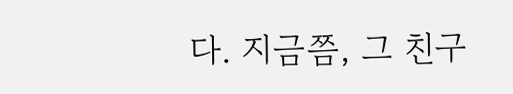다. 지금쯤, 그 친구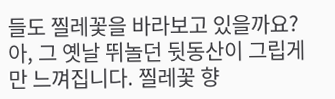들도 찔레꽃을 바라보고 있을까요? 아, 그 옛날 뛰놀던 뒷동산이 그립게만 느껴집니다. 찔레꽃 향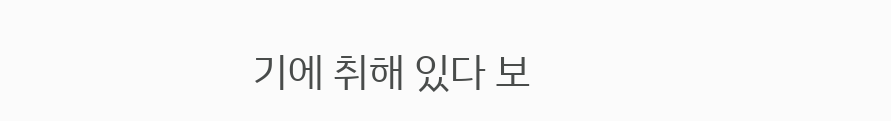기에 취해 있다 보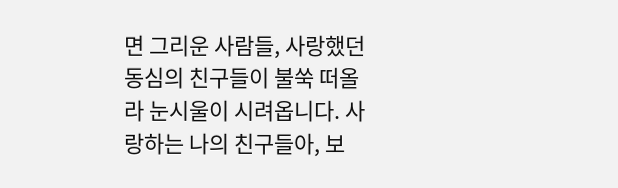면 그리운 사람들, 사랑했던 동심의 친구들이 불쑥 떠올라 눈시울이 시려옵니다. 사랑하는 나의 친구들아, 보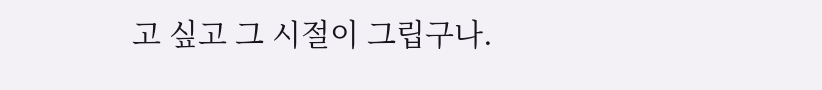고 싶고 그 시절이 그립구나.